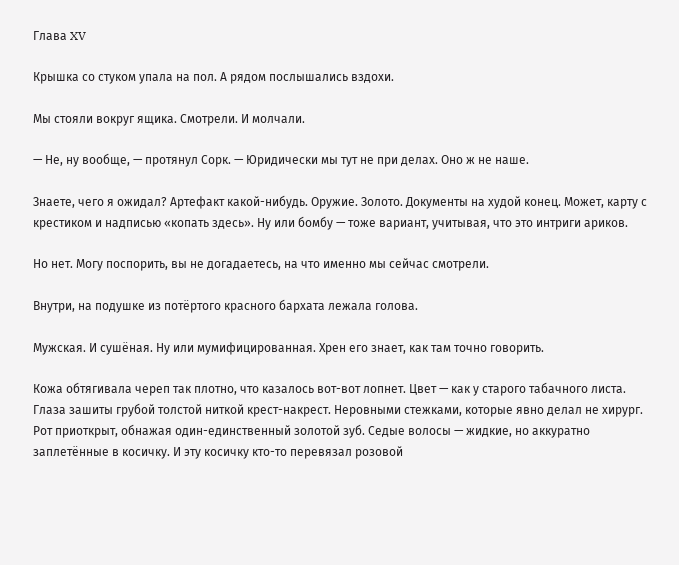Глава XV

Крышка со стуком упала на пол. А рядом послышались вздохи.

Мы стояли вокруг ящика. Смотрели. И молчали.

— Не, ну вообще, — протянул Сорк. — Юридически мы тут не при делах. Оно ж не наше.

Знаете, чего я ожидал? Артефакт какой-нибудь. Оружие. Золото. Документы на худой конец. Может, карту с крестиком и надписью «копать здесь». Ну или бомбу — тоже вариант, учитывая, что это интриги ариков.

Но нет. Могу поспорить, вы не догадаетесь, на что именно мы сейчас смотрели.

Внутри, на подушке из потёртого красного бархата лежала голова.

Мужская. И сушёная. Ну или мумифицированная. Хрен его знает, как там точно говорить.

Кожа обтягивала череп так плотно, что казалось вот-вот лопнет. Цвет — как у старого табачного листа. Глаза зашиты грубой толстой ниткой крест-накрест. Неровными стежками, которые явно делал не хирург. Рот приоткрыт, обнажая один-единственный золотой зуб. Седые волосы — жидкие, но аккуратно заплетённые в косичку. И эту косичку кто-то перевязал розовой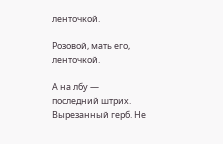ленточкой.

Розовой, мать его, ленточкой.

А на лбу — последний штрих. Вырезанный герб. Не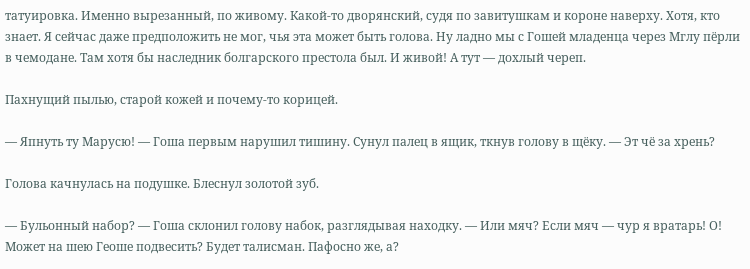татуировка. Именно вырезанный, по живому. Какой-то дворянский, судя по завитушкам и короне наверху. Хотя, кто знает. Я сейчас даже предположить не мог, чья эта может быть голова. Ну ладно мы с Гошей младенца через Мглу пёрли в чемодане. Там хотя бы наследник болгарского престола был. И живой! А тут — дохлый череп.

Пахнущий пылью, старой кожей и почему-то корицей.

— Япнуть ту Марусю! — Гоша первым нарушил тишину. Сунул палец в ящик, ткнув голову в щёку. — Эт чё за хрень?

Голова качнулась на подушке. Блеснул золотой зуб.

— Бульонный набор? — Гоша склонил голову набок, разглядывая находку. — Или мяч? Если мяч — чур я вратарь! О! Может на шею Геоше подвесить? Будет талисман. Пафосно же, а?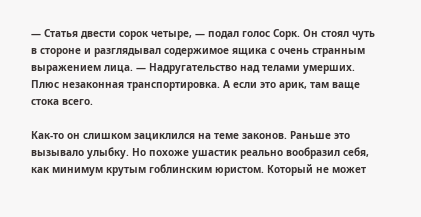— Статья двести сорок четыре, — подал голос Сорк. Он стоял чуть в стороне и разглядывал содержимое ящика с очень странным выражением лица. — Надругательство над телами умерших. Плюс незаконная транспортировка. А если это арик, там ваще стока всего.

Как-то он слишком зациклился на теме законов. Раньше это вызывало улыбку. Но похоже ушастик реально вообразил себя, как минимум крутым гоблинским юристом. Который не может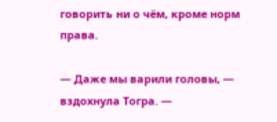говорить ни о чём, кроме норм права.

— Даже мы варили головы, — вздохнула Тогра. —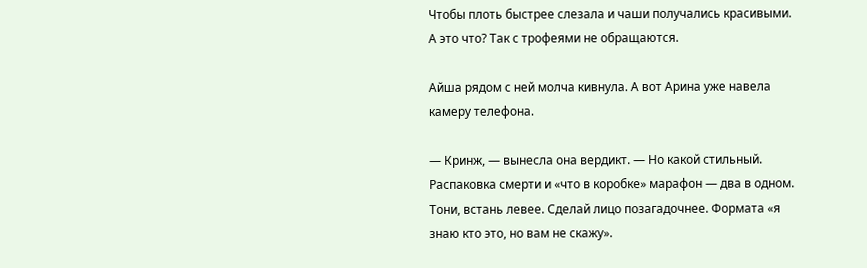Чтобы плоть быстрее слезала и чаши получались красивыми. А это что? Так с трофеями не обращаются.

Айша рядом с ней молча кивнула. А вот Арина уже навела камеру телефона.

— Кринж, — вынесла она вердикт. — Но какой стильный. Распаковка смерти и «что в коробке» марафон — два в одном. Тони, встань левее. Сделай лицо позагадочнее. Формата «я знаю кто это, но вам не скажу».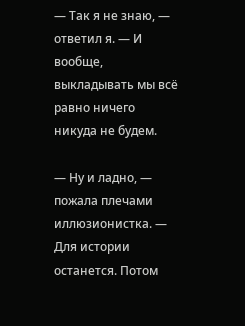— Так я не знаю, — ответил я. — И вообще, выкладывать мы всё равно ничего никуда не будем.

— Ну и ладно, — пожала плечами иллюзионистка. — Для истории останется. Потом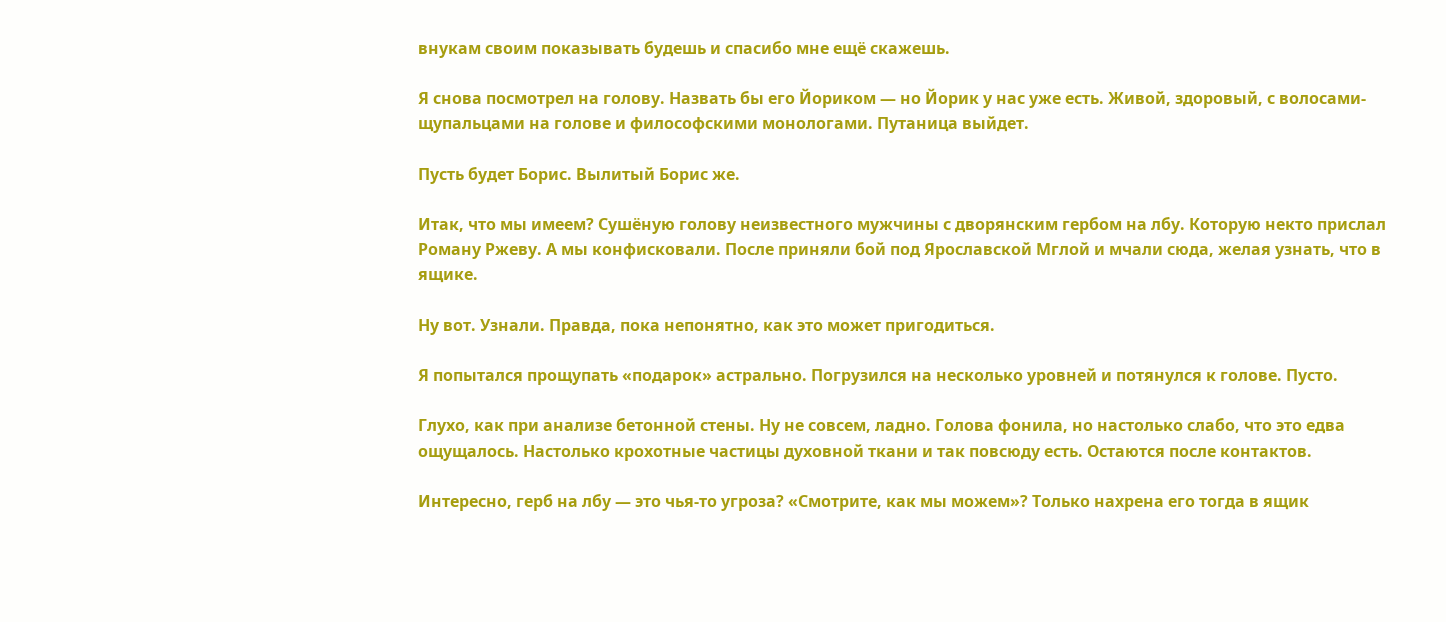внукам своим показывать будешь и спасибо мне ещё скажешь.

Я снова посмотрел на голову. Назвать бы его Йориком — но Йорик у нас уже есть. Живой, здоровый, с волосами-щупальцами на голове и философскими монологами. Путаница выйдет.

Пусть будет Борис. Вылитый Борис же.

Итак, что мы имеем? Сушёную голову неизвестного мужчины с дворянским гербом на лбу. Которую некто прислал Роману Ржеву. А мы конфисковали. После приняли бой под Ярославской Мглой и мчали сюда, желая узнать, что в ящике.

Ну вот. Узнали. Правда, пока непонятно, как это может пригодиться.

Я попытался прощупать «подарок» астрально. Погрузился на несколько уровней и потянулся к голове. Пусто.

Глухо, как при анализе бетонной стены. Ну не совсем, ладно. Голова фонила, но настолько слабо, что это едва ощущалось. Настолько крохотные частицы духовной ткани и так повсюду есть. Остаются после контактов.

Интересно, герб на лбу — это чья-то угроза? «Смотрите, как мы можем»? Только нахрена его тогда в ящик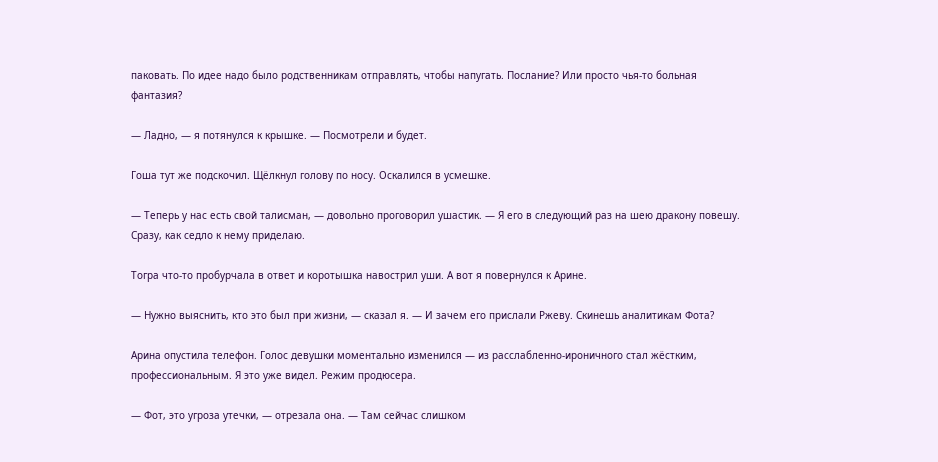паковать. По идее надо было родственникам отправлять, чтобы напугать. Послание? Или просто чья-то больная фантазия?

— Ладно, — я потянулся к крышке. — Посмотрели и будет.

Гоша тут же подскочил. Щёлкнул голову по носу. Оскалился в усмешке.

— Теперь у нас есть свой талисман, — довольно проговорил ушастик. — Я его в следующий раз на шею дракону повешу. Сразу, как седло к нему приделаю.

Тогра что-то пробурчала в ответ и коротышка навострил уши. А вот я повернулся к Арине.

— Нужно выяснить, кто это был при жизни, — сказал я. — И зачем его прислали Ржеву. Скинешь аналитикам Фота?

Арина опустила телефон. Голос девушки моментально изменился — из расслабленно-ироничного стал жёстким, профессиональным. Я это уже видел. Режим продюсера.

— Фот, это угроза утечки, — отрезала она. — Там сейчас слишком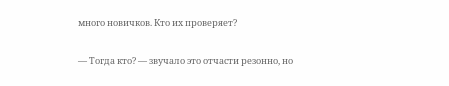много новичков. Кто их проверяет?

— Тогда кто? — звучало это отчасти резонно, но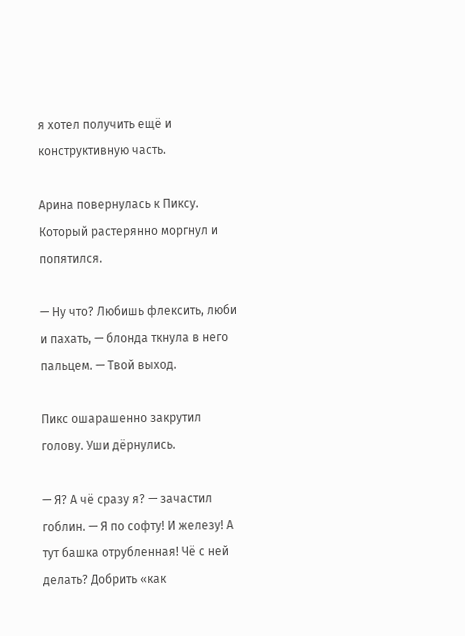я хотел получить ещё и конструктивную часть.

Арина повернулась к Пиксу. Который растерянно моргнул и попятился.

— Ну что? Любишь флексить, люби и пахать, — блонда ткнула в него пальцем. — Твой выход.

Пикс ошарашенно закрутил голову. Уши дёрнулись.

— Я? А чё сразу я? — зачастил гоблин. — Я по софту! И железу! А тут башка отрубленная! Чё с ней делать? Добрить «как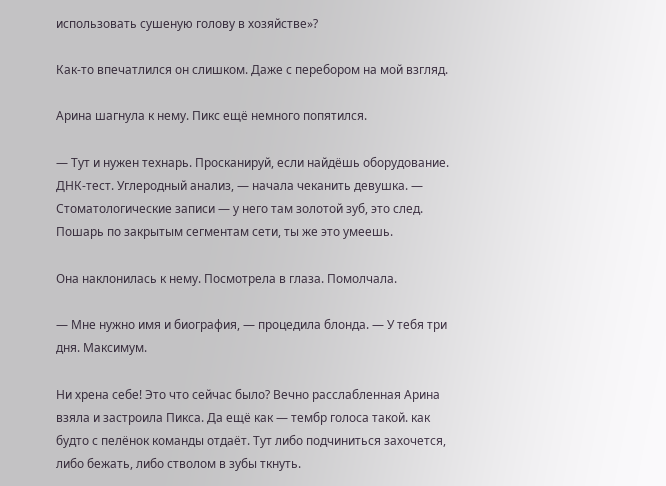использовать сушеную голову в хозяйстве»?

Как-то впечатлился он слишком. Даже с перебором на мой взгляд.

Арина шагнула к нему. Пикс ещё немного попятился.

— Тут и нужен технарь. Просканируй, если найдёшь оборудование. ДНК-тест. Углеродный анализ, — начала чеканить девушка. — Стоматологические записи — у него там золотой зуб, это след. Пошарь по закрытым сегментам сети, ты же это умеешь.

Она наклонилась к нему. Посмотрела в глаза. Помолчала.

— Мне нужно имя и биография, — процедила блонда. — У тебя три дня. Максимум.

Ни хрена себе! Это что сейчас было? Вечно расслабленная Арина взяла и застроила Пикса. Да ещё как — тембр голоса такой. как будто с пелёнок команды отдаёт. Тут либо подчиниться захочется, либо бежать, либо стволом в зубы ткнуть.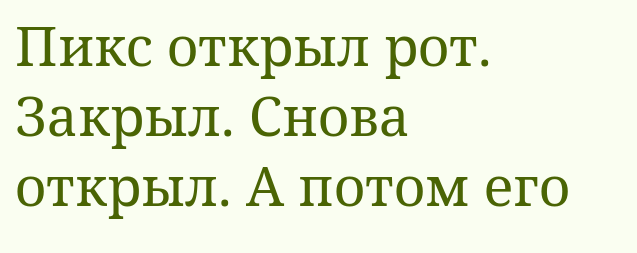Пикс открыл рот. Закрыл. Снова открыл. А потом его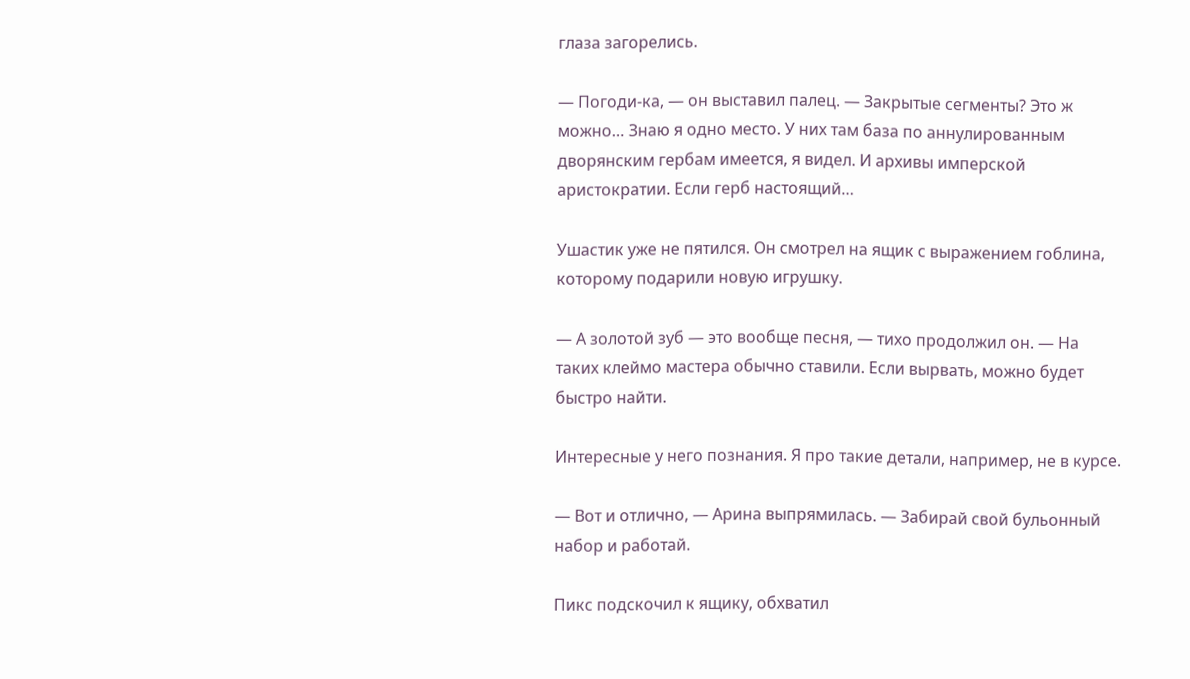глаза загорелись.

— Погоди-ка, — он выставил палец. — Закрытые сегменты? Это ж можно… Знаю я одно место. У них там база по аннулированным дворянским гербам имеется, я видел. И архивы имперской аристократии. Если герб настоящий…

Ушастик уже не пятился. Он смотрел на ящик с выражением гоблина, которому подарили новую игрушку.

— А золотой зуб — это вообще песня, — тихо продолжил он. — На таких клеймо мастера обычно ставили. Если вырвать, можно будет быстро найти.

Интересные у него познания. Я про такие детали, например, не в курсе.

— Вот и отлично, — Арина выпрямилась. — Забирай свой бульонный набор и работай.

Пикс подскочил к ящику, обхватил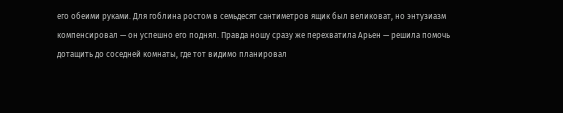его обеими руками. Для гоблина ростом в семьдесят сантиметров ящик был великоват, но энтузиазм компенсировал — он успешно его поднял. Правда ношу сразу же перехватила Арьен — решила помочь дотащить до соседней комнаты, где тот видимо планировал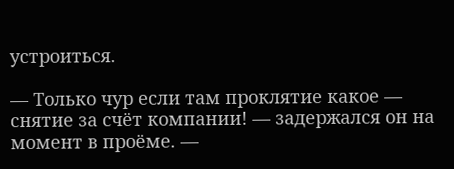устроиться.

— Только чур если там проклятие какое — снятие за счёт компании! — задержался он на момент в проёме. —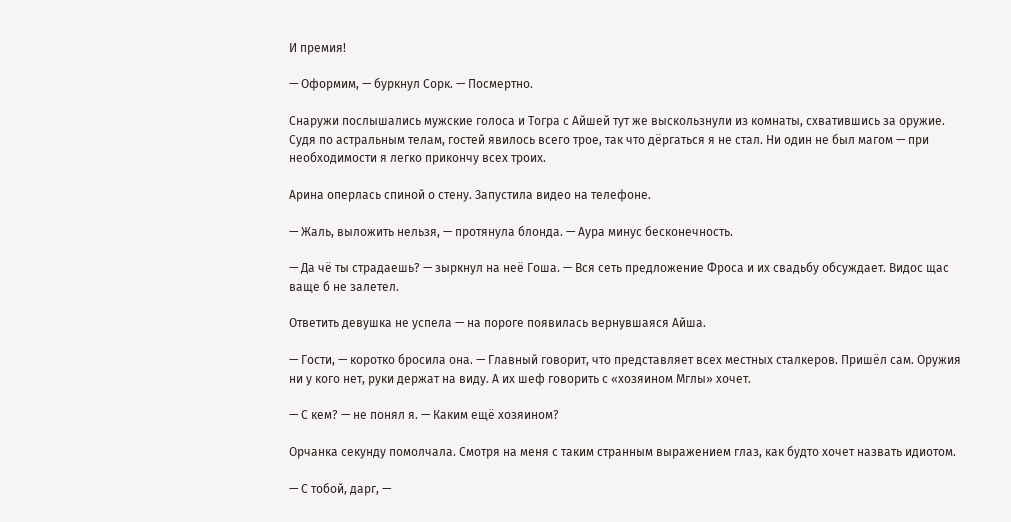И премия!

— Оформим, — буркнул Сорк. — Посмертно.

Снаружи послышались мужские голоса и Тогра с Айшей тут же выскользнули из комнаты, схватившись за оружие. Судя по астральным телам, гостей явилось всего трое, так что дёргаться я не стал. Ни один не был магом — при необходимости я легко прикончу всех троих.

Арина оперлась спиной о стену. Запустила видео на телефоне.

— Жаль, выложить нельзя, — протянула блонда. — Аура минус бесконечность.

— Да чё ты страдаешь? — зыркнул на неё Гоша. — Вся сеть предложение Фроса и их свадьбу обсуждает. Видос щас ваще б не залетел.

Ответить девушка не успела — на пороге появилась вернувшаяся Айша.

— Гости, — коротко бросила она. — Главный говорит, что представляет всех местных сталкеров. Пришёл сам. Оружия ни у кого нет, руки держат на виду. А их шеф говорить с «хозяином Мглы» хочет.

— С кем? — не понял я. — Каким ещё хозяином?

Орчанка секунду помолчала. Смотря на меня с таким странным выражением глаз, как будто хочет назвать идиотом.

— С тобой, дарг, —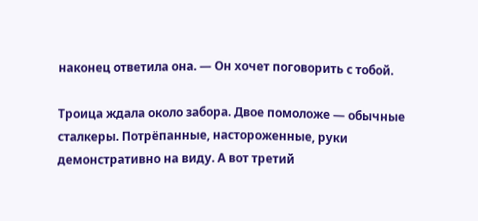наконец ответила она. — Он хочет поговорить с тобой.

Троица ждала около забора. Двое помоложе — обычные сталкеры. Потрёпанные, настороженные, руки демонстративно на виду. А вот третий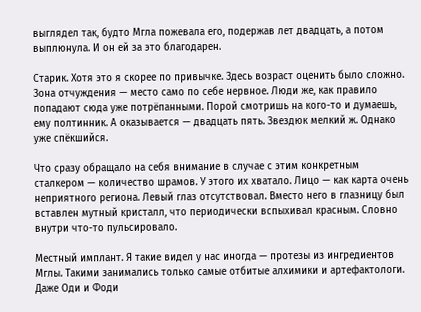выглядел так, будто Мгла пожевала его, подержав лет двадцать, а потом выплюнула. И он ей за это благодарен.

Старик. Хотя это я скорее по привычке. Здесь возраст оценить было сложно. Зона отчуждения — место само по себе нервное. Люди же, как правило попадают сюда уже потрёпанными. Порой смотришь на кого-то и думаешь, ему полтинник. А оказывается — двадцать пять. Звездюк мелкий ж. Однако уже спёкшийся.

Что сразу обращало на себя внимание в случае с этим конкретным сталкером — количество шрамов. У этого их хватало. Лицо — как карта очень неприятного региона. Левый глаз отсутствовал. Вместо него в глазницу был вставлен мутный кристалл, что периодически вспыхивал красным. Словно внутри что-то пульсировало.

Местный имплант. Я такие видел у нас иногда — протезы из ингредиентов Мглы. Такими занимались только самые отбитые алхимики и артефактологи. Даже Оди и Фоди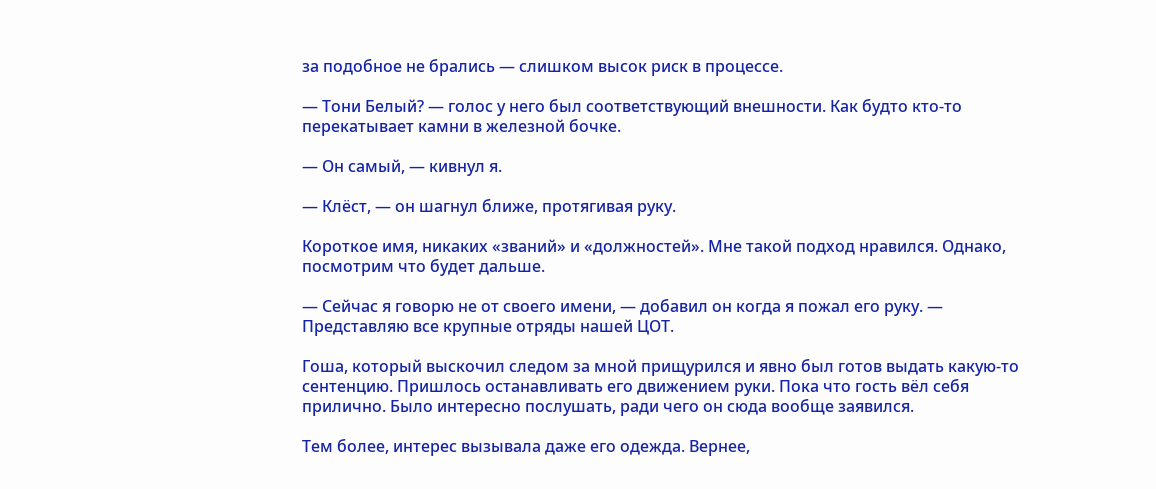за подобное не брались — слишком высок риск в процессе.

— Тони Белый? — голос у него был соответствующий внешности. Как будто кто-то перекатывает камни в железной бочке.

— Он самый, — кивнул я.

— Клёст, — он шагнул ближе, протягивая руку.

Короткое имя, никаких «званий» и «должностей». Мне такой подход нравился. Однако, посмотрим что будет дальше.

— Сейчас я говорю не от своего имени, — добавил он когда я пожал его руку. — Представляю все крупные отряды нашей ЦОТ.

Гоша, который выскочил следом за мной прищурился и явно был готов выдать какую-то сентенцию. Пришлось останавливать его движением руки. Пока что гость вёл себя прилично. Было интересно послушать, ради чего он сюда вообще заявился.

Тем более, интерес вызывала даже его одежда. Вернее,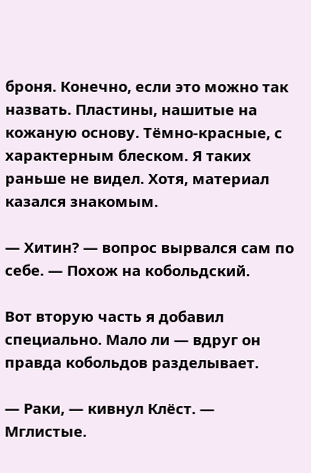броня. Конечно, если это можно так назвать. Пластины, нашитые на кожаную основу. Тёмно-красные, с характерным блеском. Я таких раньше не видел. Хотя, материал казался знакомым.

— Хитин? — вопрос вырвался сам по себе. — Похож на кобольдский.

Вот вторую часть я добавил специально. Мало ли — вдруг он правда кобольдов разделывает.

— Раки, — кивнул Клёст. — Мглистые.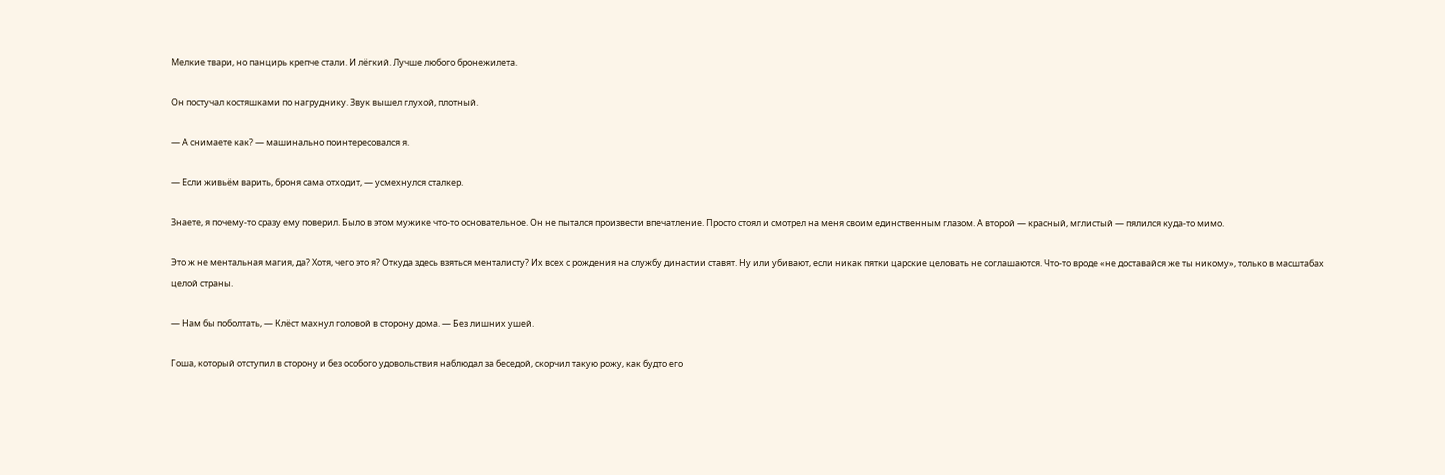Мелкие твари, но панцирь крепче стали. И лёгкий. Лучше любого бронежилета.

Он постучал костяшками по нагруднику. Звук вышел глухой, плотный.

— А снимаете как? — машинально поинтересовался я.

— Если живьём варить, броня сама отходит, — усмехнулся сталкер.

Знаете, я почему-то сразу ему поверил. Было в этом мужике что-то основательное. Он не пытался произвести впечатление. Просто стоял и смотрел на меня своим единственным глазом. А второй — красный, мглистый — пялился куда-то мимо.

Это ж не ментальная магия, да? Хотя, чего это я? Откуда здесь взяться менталисту? Их всех с рождения на службу династии ставят. Ну или убивают, если никак пятки царские целовать не соглашаются. Что-то вроде «не доставайся же ты никому», только в масштабах целой страны.

— Нам бы поболтать, — Клёст махнул головой в сторону дома. — Без лишних ушей.

Гоша, который отступил в сторону и без особого удовольствия наблюдал за беседой, скорчил такую рожу, как будто его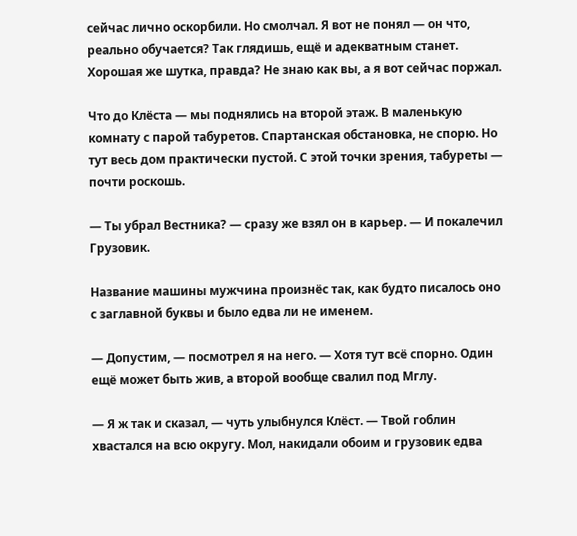сейчас лично оскорбили. Но смолчал. Я вот не понял — он что, реально обучается? Так глядишь, ещё и адекватным станет. Хорошая же шутка, правда? Не знаю как вы, а я вот сейчас поржал.

Что до Клёста — мы поднялись на второй этаж. В маленькую комнату с парой табуретов. Спартанская обстановка, не спорю. Но тут весь дом практически пустой. С этой точки зрения, табуреты — почти роскошь.

— Ты убрал Вестника? — сразу же взял он в карьер. — И покалечил Грузовик.

Название машины мужчина произнёс так, как будто писалось оно с заглавной буквы и было едва ли не именем.

— Допустим, — посмотрел я на него. — Хотя тут всё спорно. Один ещё может быть жив, а второй вообще свалил под Мглу.

— Я ж так и сказал, — чуть улыбнулся Клёст. — Твой гоблин хвастался на всю округу. Мол, накидали обоим и грузовик едва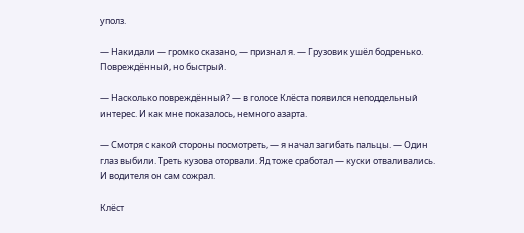уполз.

— Накидали — громко сказано, — признал я. — Грузовик ушёл бодренько. Повреждённый, но быстрый.

— Насколько повреждённый? — в голосе Клёста появился неподдельный интерес. И как мне показалось, немного азарта.

— Смотря с какой стороны посмотреть, — я начал загибать пальцы. — Один глаз выбили. Треть кузова оторвали. Яд тоже сработал — куски отваливались. И водителя он сам сожрал.

Клёст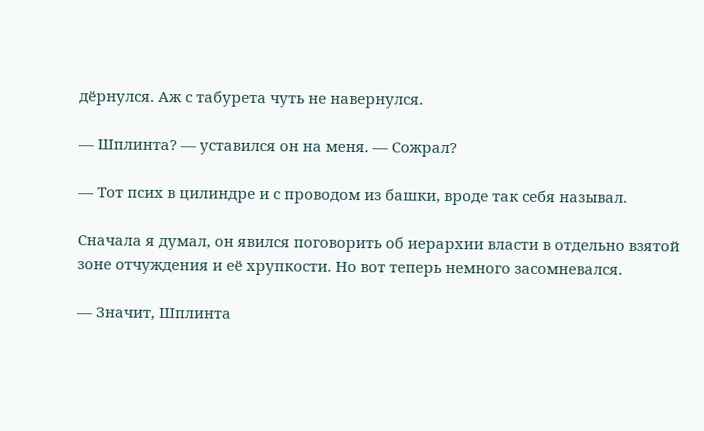дёрнулся. Аж с табурета чуть не навернулся.

— Шплинта? — уставился он на меня. — Сожрал?

— Тот псих в цилиндре и с проводом из башки, вроде так себя называл.

Сначала я думал, он явился поговорить об иерархии власти в отдельно взятой зоне отчуждения и её хрупкости. Но вот теперь немного засомневался.

— Значит, Шплинта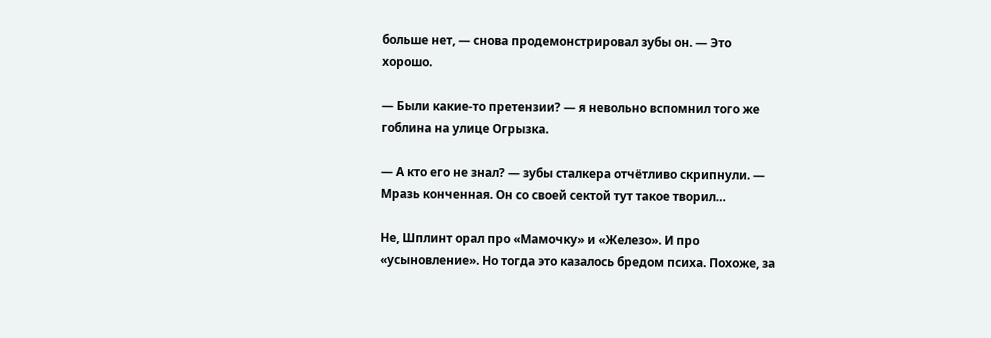больше нет, — снова продемонстрировал зубы он. — Это хорошо.

— Были какие-то претензии? — я невольно вспомнил того же гоблина на улице Огрызка.

— А кто его не знал? — зубы сталкера отчётливо скрипнули. — Мразь конченная. Он со своей сектой тут такое творил…

Не, Шплинт орал про «Мамочку» и «Железо». И про «усыновление». Но тогда это казалось бредом психа. Похоже, за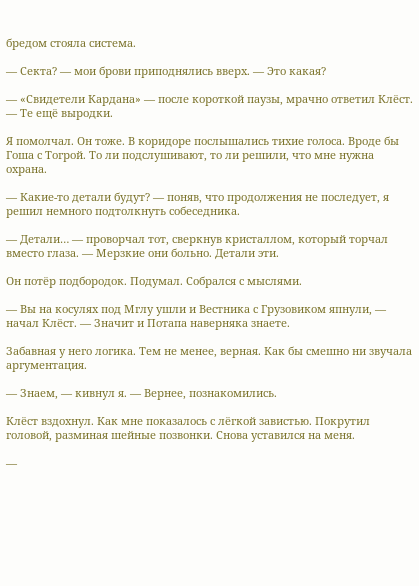бредом стояла система.

— Секта? — мои брови приподнялись вверх. — Это какая?

— «Свидетели Кардана» — после короткой паузы, мрачно ответил Клёст. — Те ещё выродки.

Я помолчал. Он тоже. В коридоре послышались тихие голоса. Вроде бы Гоша с Тогрой. То ли подслушивают, то ли решили, что мне нужна охрана.

— Какие-то детали будут? — поняв, что продолжения не последует, я решил немного подтолкнуть собеседника.

— Детали… — проворчал тот, сверкнув кристаллом, который торчал вместо глаза. — Мерзкие они больно. Детали эти.

Он потёр подбородок. Подумал. Собрался с мыслями.

— Вы на косулях под Мглу ушли и Вестника с Грузовиком япнули, — начал Клёст. — Значит и Потапа наверняка знаете.

Забавная у него логика. Тем не менее, верная. Как бы смешно ни звучала аргументация.

— Знаем, — кивнул я. — Вернее, познакомились.

Клёст вздохнул. Как мне показалось с лёгкой завистью. Покрутил головой, разминая шейные позвонки. Снова уставился на меня.

—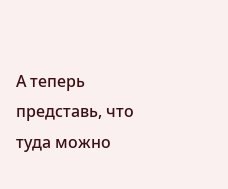А теперь представь, что туда можно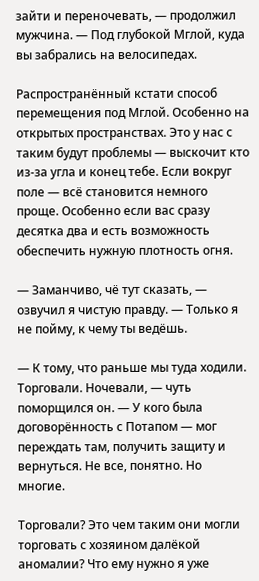зайти и переночевать, — продолжил мужчина. — Под глубокой Мглой, куда вы забрались на велосипедах.

Распространённый кстати способ перемещения под Мглой. Особенно на открытых пространствах. Это у нас с таким будут проблемы — выскочит кто из-за угла и конец тебе. Если вокруг поле — всё становится немного проще. Особенно если вас сразу десятка два и есть возможность обеспечить нужную плотность огня.

— Заманчиво, чё тут сказать, — озвучил я чистую правду. — Только я не пойму, к чему ты ведёшь.

— К тому, что раньше мы туда ходили. Торговали. Ночевали, — чуть поморщился он. — У кого была договорённость с Потапом — мог переждать там, получить защиту и вернуться. Не все, понятно. Но многие.

Торговали? Это чем таким они могли торговать с хозяином далёкой аномалии? Что ему нужно я уже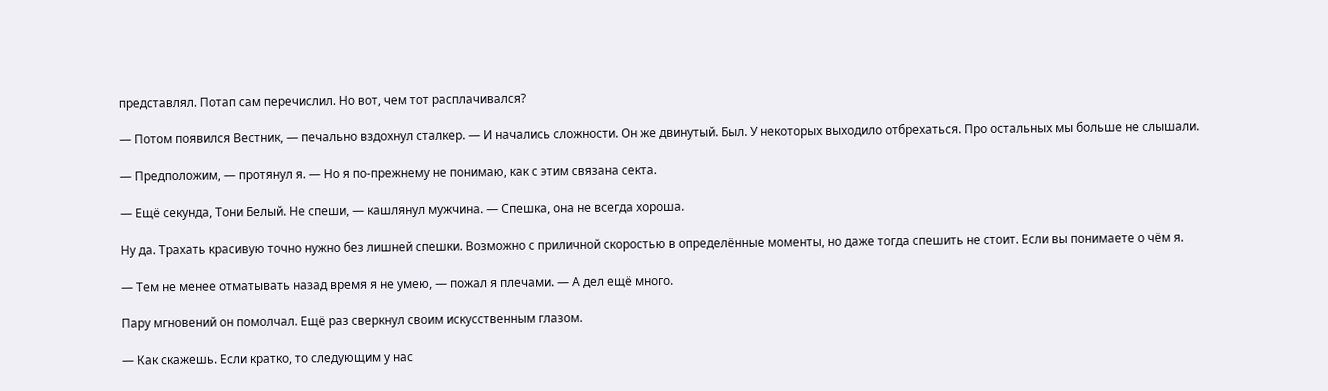представлял. Потап сам перечислил. Но вот, чем тот расплачивался?

— Потом появился Вестник, — печально вздохнул сталкер. — И начались сложности. Он же двинутый. Был. У некоторых выходило отбрехаться. Про остальных мы больше не слышали.

— Предположим, — протянул я. — Но я по-прежнему не понимаю, как с этим связана секта.

— Ещё секунда, Тони Белый. Не спеши, — кашлянул мужчина. — Спешка, она не всегда хороша.

Ну да. Трахать красивую точно нужно без лишней спешки. Возможно с приличной скоростью в определённые моменты, но даже тогда спешить не стоит. Если вы понимаете о чём я.

— Тем не менее отматывать назад время я не умею, — пожал я плечами. — А дел ещё много.

Пару мгновений он помолчал. Ещё раз сверкнул своим искусственным глазом.

— Как скажешь. Если кратко, то следующим у нас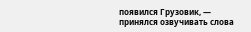появился Грузовик, — принялся озвучивать слова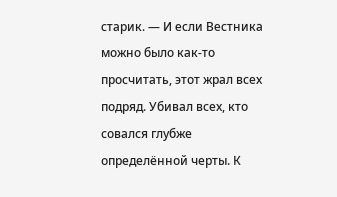старик. — И если Вестника можно было как-то просчитать, этот жрал всех подряд. Убивал всех, кто совался глубже определённой черты. К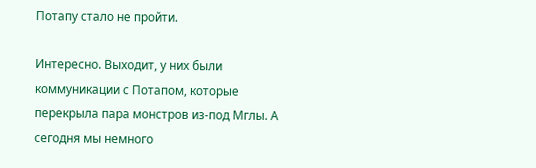Потапу стало не пройти.

Интересно. Выходит, у них были коммуникации с Потапом, которые перекрыла пара монстров из-под Мглы. А сегодня мы немного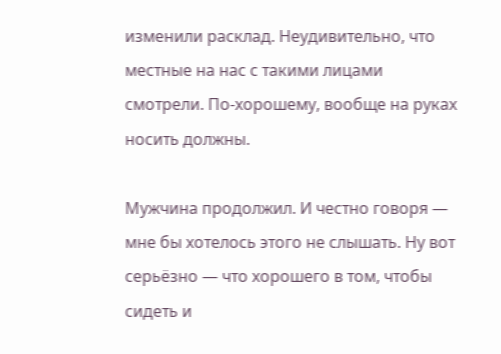изменили расклад. Неудивительно, что местные на нас с такими лицами смотрели. По-хорошему, вообще на руках носить должны.

Мужчина продолжил. И честно говоря — мне бы хотелось этого не слышать. Ну вот серьёзно — что хорошего в том, чтобы сидеть и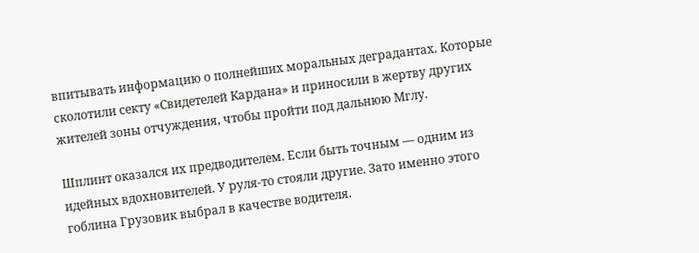впитывать информацию о полнейших моральных деградантах. Которые сколотили секту «Свидетелей Кардана» и приносили в жертву других жителей зоны отчуждения, чтобы пройти под дальнюю Мглу.

Шплинт оказался их предводителем. Если быть точным — одним из идейных вдохновителей. У руля-то стояли другие. Зато именно этого гоблина Грузовик выбрал в качестве водителя.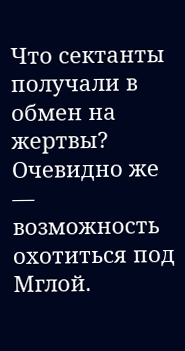Что сектанты получали в обмен на жертвы? Очевидно же — возможность охотиться под Мглой.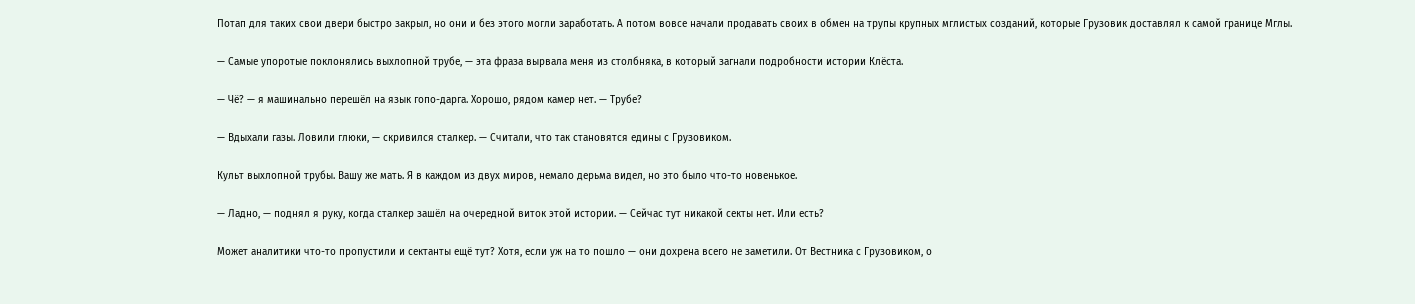Потап для таких свои двери быстро закрыл, но они и без этого могли заработать. А потом вовсе начали продавать своих в обмен на трупы крупных мглистых созданий, которые Грузовик доставлял к самой границе Мглы.

— Самые упоротые поклонялись выхлопной трубе, — эта фраза вырвала меня из столбняка, в который загнали подробности истории Клёста.

— Чё? — я машинально перешёл на язык гопо-дарга. Хорошо, рядом камер нет. — Трубе?

— Вдыхали газы. Ловили глюки, — скривился сталкер. — Считали, что так становятся едины с Грузовиком.

Культ выхлопной трубы. Вашу же мать. Я в каждом из двух миров, немало дерьма видел, но это было что-то новенькое.

— Ладно, — поднял я руку, когда сталкер зашёл на очередной виток этой истории. — Сейчас тут никакой секты нет. Или есть?

Может аналитики что-то пропустили и сектанты ещё тут? Хотя, если уж на то пошло — они дохрена всего не заметили. От Вестника с Грузовиком, о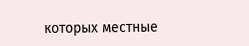которых местные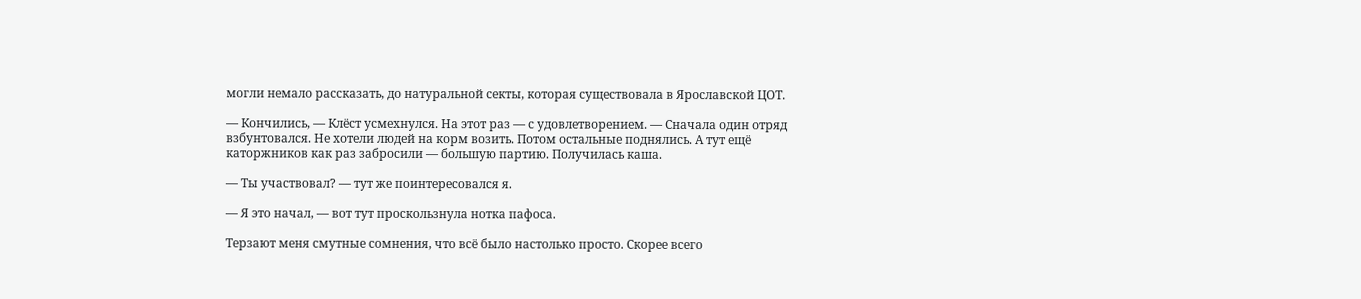могли немало рассказать, до натуральной секты, которая существовала в Ярославской ЦОТ.

— Кончились, — Клёст усмехнулся. На этот раз — с удовлетворением. — Сначала один отряд взбунтовался. Не хотели людей на корм возить. Потом остальные поднялись. А тут ещё каторжников как раз забросили — большую партию. Получилась каша.

— Ты участвовал? — тут же поинтересовался я.

— Я это начал, — вот тут проскользнула нотка пафоса.

Терзают меня смутные сомнения, что всё было настолько просто. Скорее всего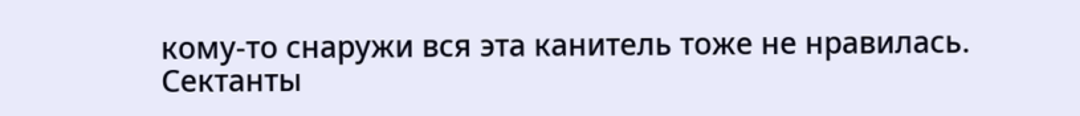кому-то снаружи вся эта канитель тоже не нравилась. Сектанты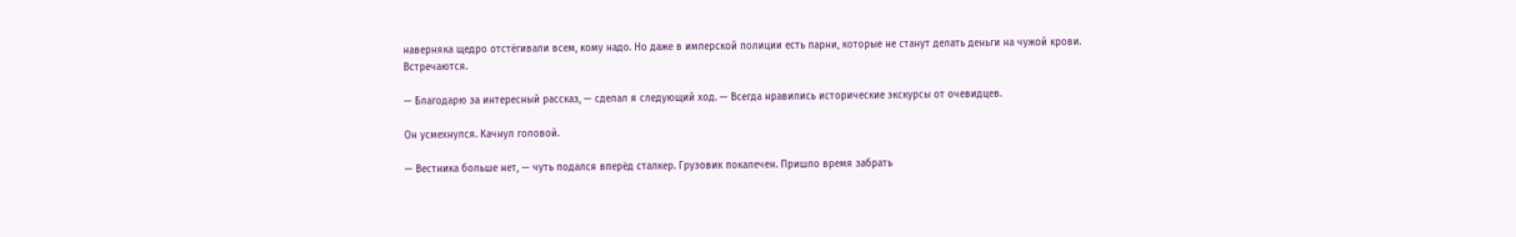наверняка щедро отстёгивали всем, кому надо. Но даже в имперской полиции есть парни, которые не станут делать деньги на чужой крови. Встречаются.

— Благодарю за интересный рассказ, — сделал я следующий ход. — Всегда нравились исторические экскурсы от очевидцев.

Он усмехнулся. Качнул головой.

— Вестника больше нет, — чуть подался вперёд сталкер. Грузовик покалечен. Пришло время забрать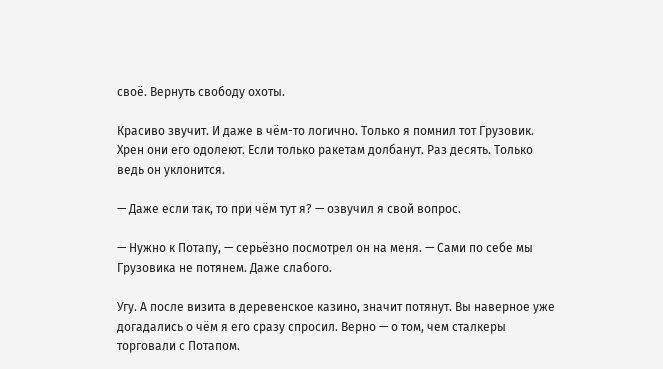своё. Вернуть свободу охоты.

Красиво звучит. И даже в чём-то логично. Только я помнил тот Грузовик. Хрен они его одолеют. Если только ракетам долбанут. Раз десять. Только ведь он уклонится.

— Даже если так, то при чём тут я? — озвучил я свой вопрос.

— Нужно к Потапу, — серьёзно посмотрел он на меня. — Сами по себе мы Грузовика не потянем. Даже слабого.

Угу. А после визита в деревенское казино, значит потянут. Вы наверное уже догадались о чём я его сразу спросил. Верно — о том, чем сталкеры торговали с Потапом.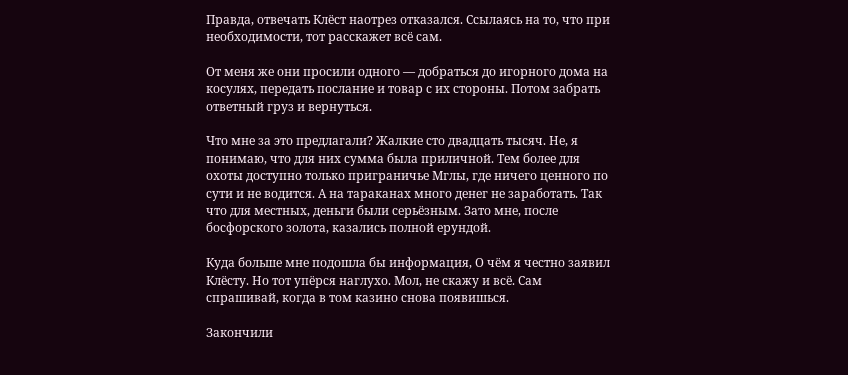Правда, отвечать Клёст наотрез отказался. Ссылаясь на то, что при необходимости, тот расскажет всё сам.

От меня же они просили одного — добраться до игорного дома на косулях, передать послание и товар с их стороны. Потом забрать ответный груз и вернуться.

Что мне за это предлагали? Жалкие сто двадцать тысяч. Не, я понимаю, что для них сумма была приличной. Тем более для охоты доступно только приграничье Мглы, где ничего ценного по сути и не водится. А на тараканах много денег не заработать. Так что для местных, деньги были серьёзным. Зато мне, после босфорского золота, казались полной ерундой.

Куда больше мне подошла бы информация, О чём я честно заявил Клёсту. Но тот упёрся наглухо. Мол, не скажу и всё. Сам спрашивай, когда в том казино снова появишься.

Закончили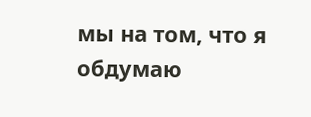мы на том, что я обдумаю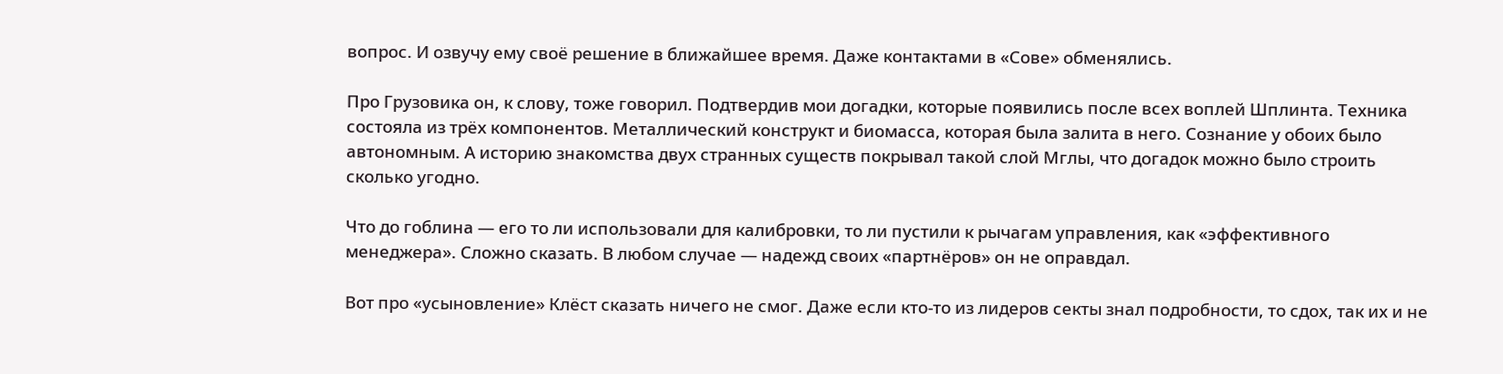вопрос. И озвучу ему своё решение в ближайшее время. Даже контактами в «Сове» обменялись.

Про Грузовика он, к слову, тоже говорил. Подтвердив мои догадки, которые появились после всех воплей Шплинта. Техника состояла из трёх компонентов. Металлический конструкт и биомасса, которая была залита в него. Сознание у обоих было автономным. А историю знакомства двух странных существ покрывал такой слой Мглы, что догадок можно было строить сколько угодно.

Что до гоблина — его то ли использовали для калибровки, то ли пустили к рычагам управления, как «эффективного менеджера». Сложно сказать. В любом случае — надежд своих «партнёров» он не оправдал.

Вот про «усыновление» Клёст сказать ничего не смог. Даже если кто-то из лидеров секты знал подробности, то сдох, так их и не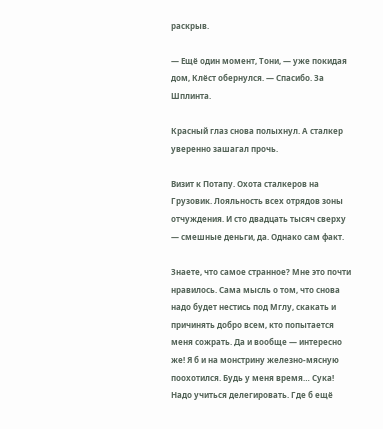раскрыв.

— Ещё один момент, Тони, — уже покидая дом, Клёст обернулся. — Спасибо. За Шплинта.

Красный глаз снова полыхнул. А сталкер уверенно зашагал прочь.

Визит к Потапу. Охота сталкеров на Грузовик. Лояльность всех отрядов зоны отчуждения. И сто двадцать тысяч сверху — смешные деньги, да. Однако сам факт.

Знаете, что самое странное? Мне это почти нравилось. Сама мысль о том, что снова надо будет нестись под Мглу, скакать и причинять добро всем, кто попытается меня сожрать. Да и вообще — интересно же! Я б и на монстрину железно-мясную поохотился. Будь у меня время… Сука! Надо учиться делегировать. Где б ещё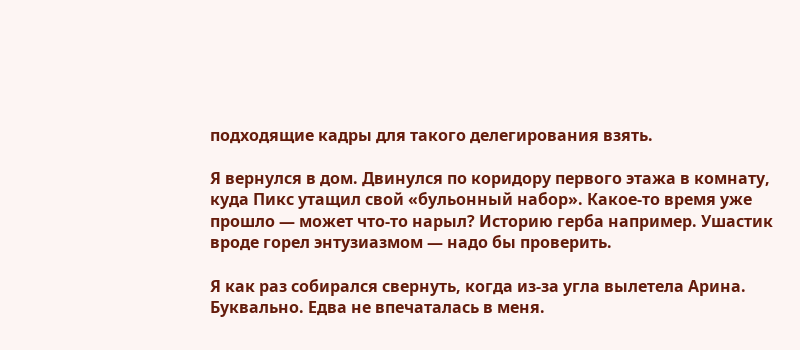подходящие кадры для такого делегирования взять.

Я вернулся в дом. Двинулся по коридору первого этажа в комнату, куда Пикс утащил свой «бульонный набор». Какое-то время уже прошло — может что-то нарыл? Историю герба например. Ушастик вроде горел энтузиазмом — надо бы проверить.

Я как раз собирался свернуть, когда из-за угла вылетела Арина. Буквально. Едва не впечаталась в меня.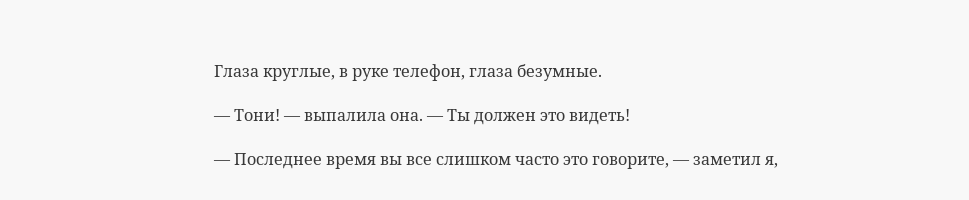Глаза круглые, в руке телефон, глаза безумные.

— Тони! — выпалила она. — Ты должен это видеть!

— Последнее время вы все слишком часто это говорите, — заметил я,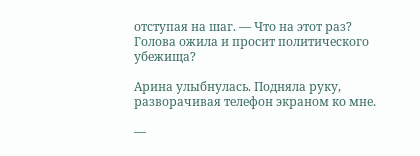отступая на шаг. — Что на этот раз? Голова ожила и просит политического убежища?

Арина улыбнулась. Подняла руку, разворачивая телефон экраном ко мне.

—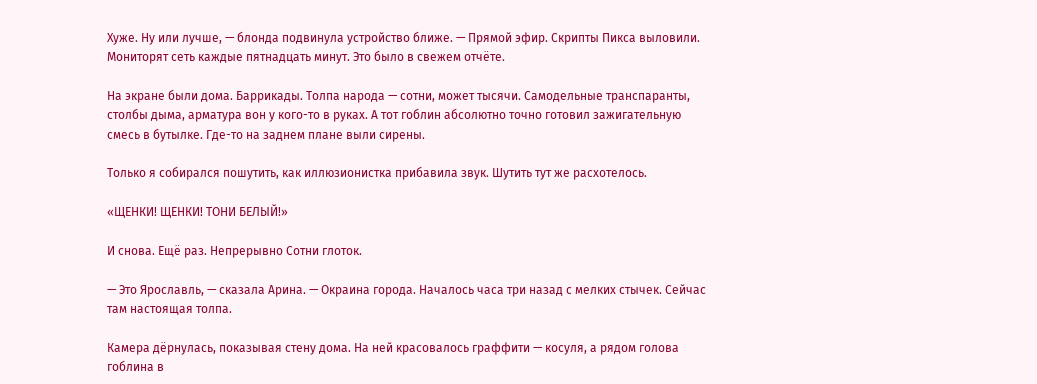Хуже. Ну или лучше, — блонда подвинула устройство ближе. — Прямой эфир. Скрипты Пикса выловили. Мониторят сеть каждые пятнадцать минут. Это было в свежем отчёте.

На экране были дома. Баррикады. Толпа народа — сотни, может тысячи. Самодельные транспаранты, столбы дыма, арматура вон у кого-то в руках. А тот гоблин абсолютно точно готовил зажигательную смесь в бутылке. Где-то на заднем плане выли сирены.

Только я собирался пошутить, как иллюзионистка прибавила звук. Шутить тут же расхотелось.

«ЩЕНКИ! ЩЕНКИ! ТОНИ БЕЛЫЙ!»

И снова. Ещё раз. Непрерывно Сотни глоток.

— Это Ярославль, — сказала Арина. — Окраина города. Началось часа три назад с мелких стычек. Сейчас там настоящая толпа.

Камера дёрнулась, показывая стену дома. На ней красовалось граффити — косуля, а рядом голова гоблина в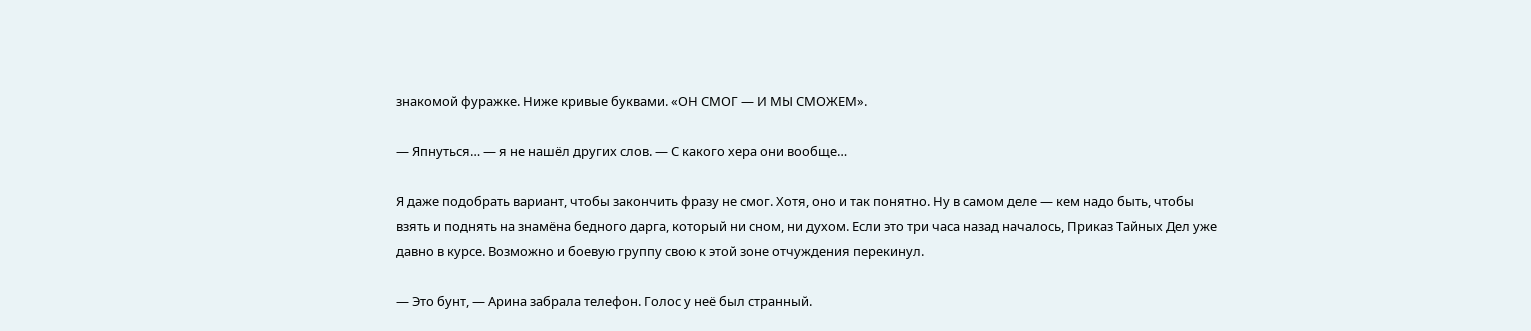знакомой фуражке. Ниже кривые буквами. «ОН СМОГ — И МЫ СМОЖЕМ».

— Япнуться… — я не нашёл других слов. — С какого хера они вообще…

Я даже подобрать вариант, чтобы закончить фразу не смог. Хотя, оно и так понятно. Ну в самом деле — кем надо быть, чтобы взять и поднять на знамёна бедного дарга, который ни сном, ни духом. Если это три часа назад началось, Приказ Тайных Дел уже давно в курсе. Возможно и боевую группу свою к этой зоне отчуждения перекинул.

— Это бунт, — Арина забрала телефон. Голос у неё был странный.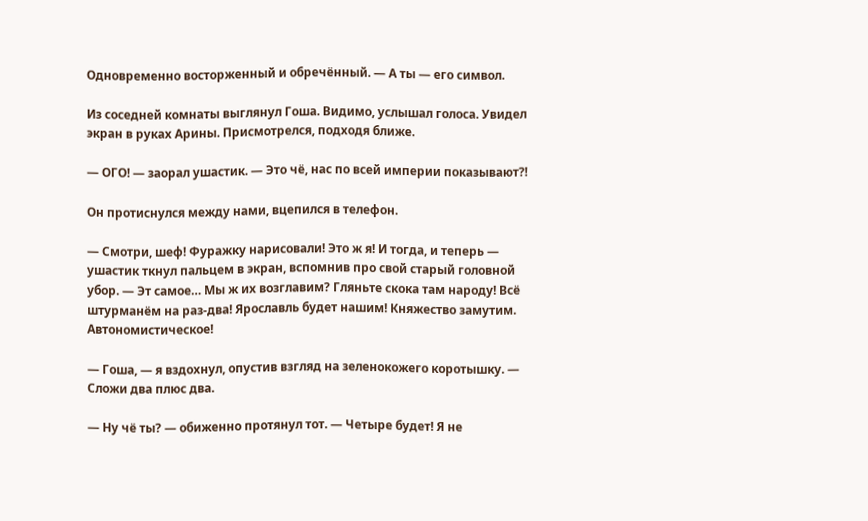Одновременно восторженный и обречённый. — А ты — его символ.

Из соседней комнаты выглянул Гоша. Видимо, услышал голоса. Увидел экран в руках Арины. Присмотрелся, подходя ближе.

— ОГО! — заорал ушастик. — Это чё, нас по всей империи показывают⁈

Он протиснулся между нами, вцепился в телефон.

— Смотри, шеф! Фуражку нарисовали! Это ж я! И тогда, и теперь — ушастик ткнул пальцем в экран, вспомнив про свой старый головной убор. — Эт самое… Мы ж их возглавим? Гляньте скока там народу! Всё штурманём на раз-два! Ярославль будет нашим! Княжество замутим. Автономистическое!

— Гоша, — я вздохнул, опустив взгляд на зеленокожего коротышку. — Сложи два плюс два.

— Ну чё ты? — обиженно протянул тот. — Четыре будет! Я не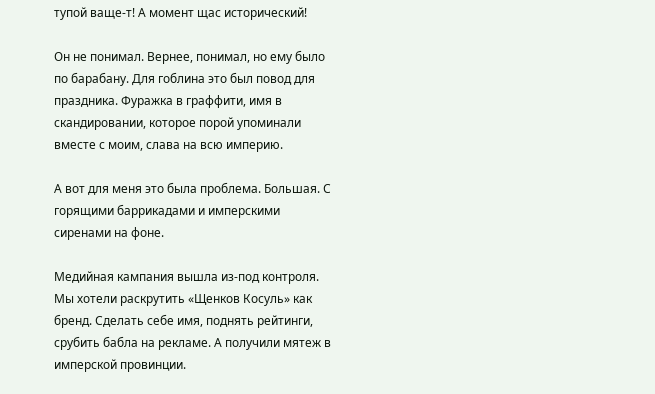тупой ваще-т! А момент щас исторический!

Он не понимал. Вернее, понимал, но ему было по барабану. Для гоблина это был повод для праздника. Фуражка в граффити, имя в скандировании, которое порой упоминали вместе с моим, слава на всю империю.

А вот для меня это была проблема. Большая. С горящими баррикадами и имперскими сиренами на фоне.

Медийная кампания вышла из-под контроля. Мы хотели раскрутить «Щенков Косуль» как бренд. Сделать себе имя, поднять рейтинги, срубить бабла на рекламе. А получили мятеж в имперской провинции.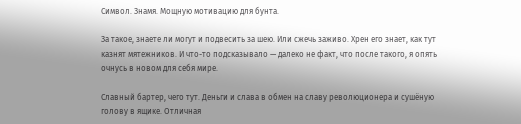Символ. Знамя. Мощную мотивацию для бунта.

За такое, знаете ли могут и подвесить за шею. Или сжечь заживо. Хрен его знает, как тут казнят мятежников. И что-то подсказывало — далеко не факт, что после такого, я опять очнусь в новом для себя мире.

Славный бартер, чего тут. Деньги и слава в обмен на славу революционера и сушёную голову в ящике. Отличная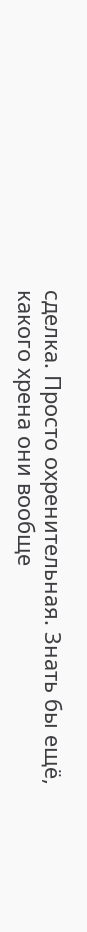сделка. Просто охренительная. Знать бы ещё, какого хрена они вообще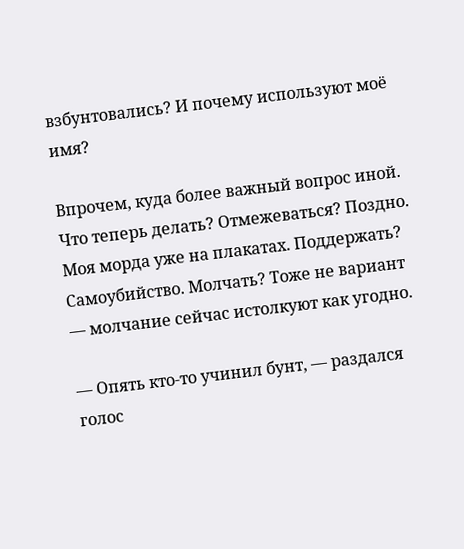взбунтовались? И почему используют моё имя?

Впрочем, куда более важный вопрос иной. Что теперь делать? Отмежеваться? Поздно. Моя морда уже на плакатах. Поддержать? Самоубийство. Молчать? Тоже не вариант — молчание сейчас истолкуют как угодно.

— Опять кто-то учинил бунт, — раздался голос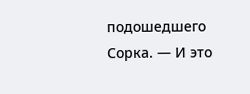подошедшего Сорка. — И это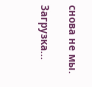снова не мы.

Загрузка...